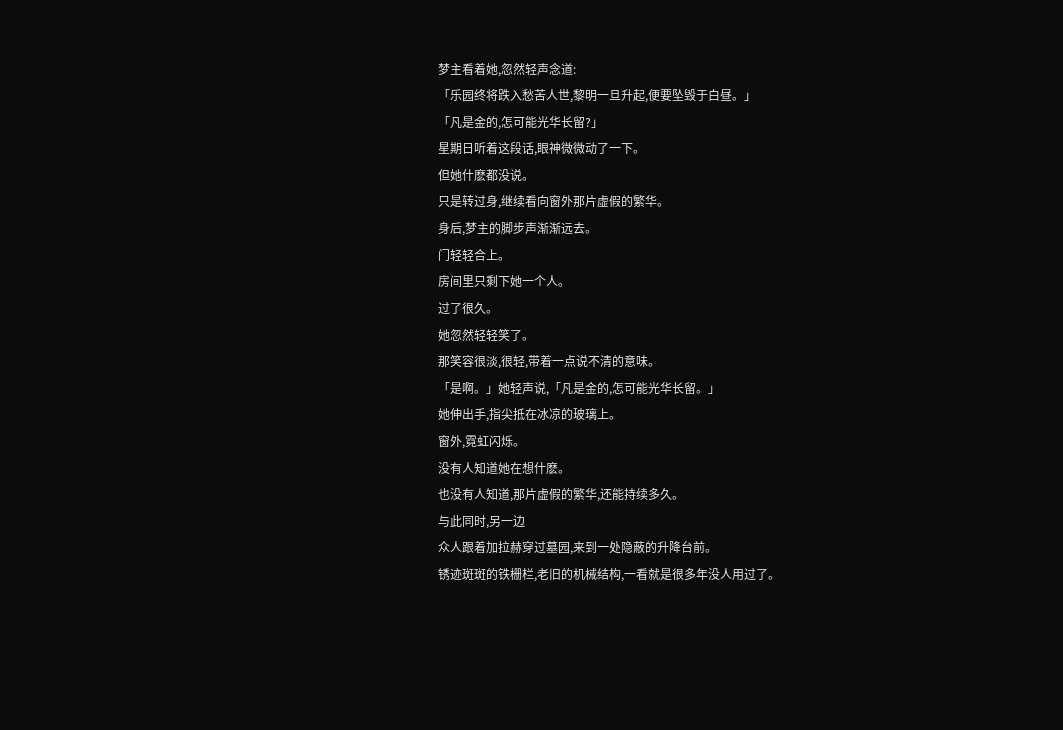梦主看着她,忽然轻声念道:
「乐园终将跌入愁苦人世,黎明一旦升起,便要坠毁于白昼。」
「凡是金的,怎可能光华长留?」
星期日听着这段话,眼神微微动了一下。
但她什麽都没说。
只是转过身,继续看向窗外那片虚假的繁华。
身后,梦主的脚步声渐渐远去。
门轻轻合上。
房间里只剩下她一个人。
过了很久。
她忽然轻轻笑了。
那笑容很淡,很轻,带着一点说不清的意味。
「是啊。」她轻声说,「凡是金的,怎可能光华长留。」
她伸出手,指尖抵在冰凉的玻璃上。
窗外,霓虹闪烁。
没有人知道她在想什麽。
也没有人知道,那片虚假的繁华,还能持续多久。
与此同时,另一边
众人跟着加拉赫穿过墓园,来到一处隐蔽的升降台前。
锈迹斑斑的铁栅栏,老旧的机械结构,一看就是很多年没人用过了。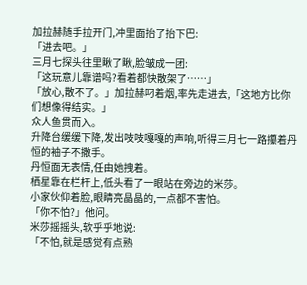加拉赫随手拉开门,冲里面抬了抬下巴:
「进去吧。」
三月七探头往里瞅了瞅,脸皱成一团:
「这玩意儿靠谱吗?看着都快散架了……」
「放心,散不了。」加拉赫叼着烟,率先走进去,「这地方比你们想像得结实。」
众人鱼贯而入。
升降台缓缓下降,发出吱吱嘎嘎的声响,听得三月七一路攥着丹恒的袖子不撒手。
丹恒面无表情,任由她拽着。
栖星靠在栏杆上,低头看了一眼站在旁边的米莎。
小家伙仰着脸,眼睛亮晶晶的,一点都不害怕。
「你不怕?」他问。
米莎摇摇头,软乎乎地说:
「不怕,就是感觉有点熟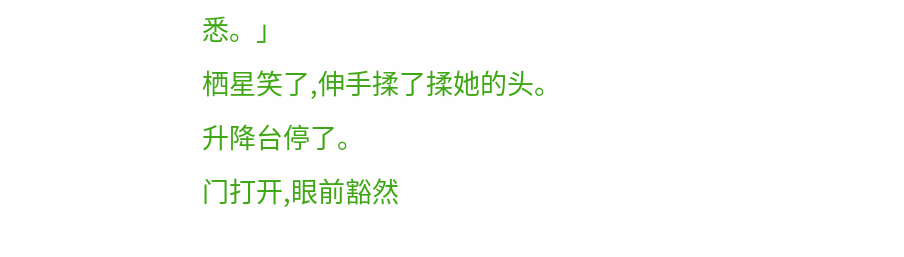悉。」
栖星笑了,伸手揉了揉她的头。
升降台停了。
门打开,眼前豁然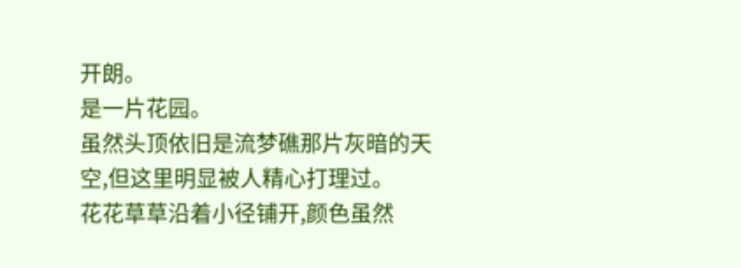开朗。
是一片花园。
虽然头顶依旧是流梦礁那片灰暗的天空,但这里明显被人精心打理过。
花花草草沿着小径铺开,颜色虽然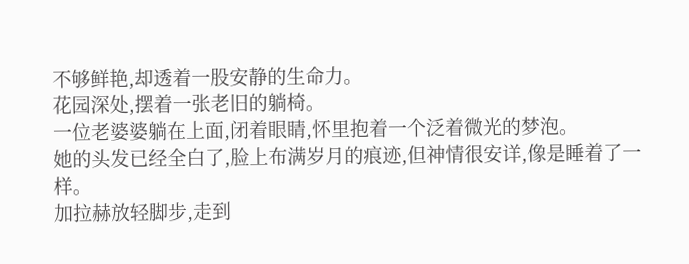不够鲜艳,却透着一股安静的生命力。
花园深处,摆着一张老旧的躺椅。
一位老婆婆躺在上面,闭着眼睛,怀里抱着一个泛着微光的梦泡。
她的头发已经全白了,脸上布满岁月的痕迹,但神情很安详,像是睡着了一样。
加拉赫放轻脚步,走到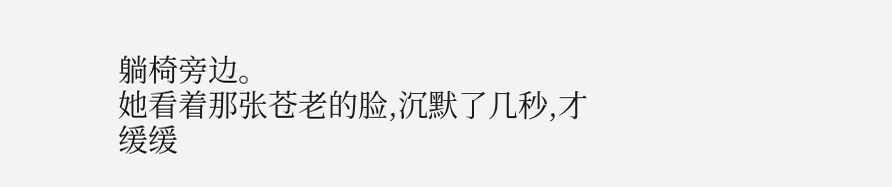躺椅旁边。
她看着那张苍老的脸,沉默了几秒,才缓缓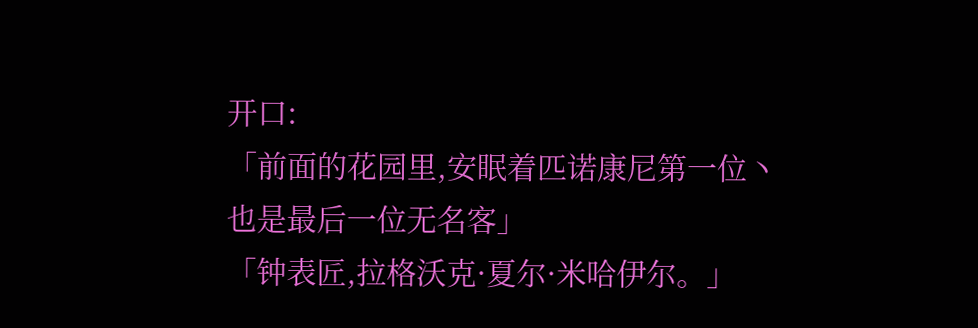开口:
「前面的花园里,安眠着匹诺康尼第一位丶也是最后一位无名客」
「钟表匠,拉格沃克·夏尔·米哈伊尔。」